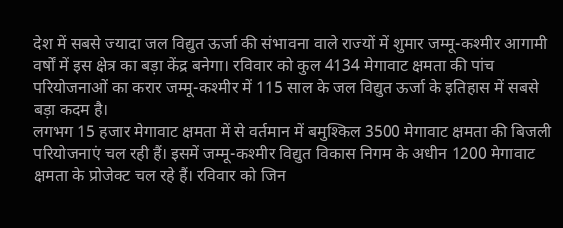देश में सबसे ज्यादा जल विद्युत ऊर्जा की संभावना वाले राज्यों में शुमार जम्मू-कश्मीर आगामी वर्षों में इस क्षेत्र का बड़ा केंद्र बनेगा। रविवार को कुल 4134 मेगावाट क्षमता की पांच परियोजनाओं का करार जम्मू-कश्मीर में 115 साल के जल विद्युत ऊर्जा के इतिहास में सबसे बड़ा कदम है।
लगभग 15 हजार मेगावाट क्षमता में से वर्तमान में बमुश्किल 3500 मेगावाट क्षमता की बिजली परियोजनाएं चल रही हैं। इसमें जम्मू-कश्मीर विद्युत विकास निगम के अधीन 1200 मेगावाट क्षमता के प्रोजेक्ट चल रहे हैं। रविवार को जिन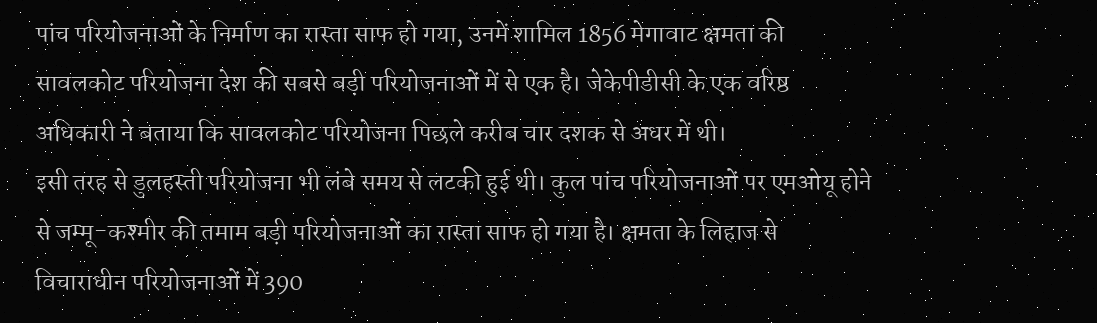पांच परियोजनाओं के निर्माण का रास्ता साफ हो गया, उनमें शामिल 1856 मेगावाट क्षमता की सावलकोट परियोजना देश की सबसे बड़ी परियोजनाओं में से एक है। जेकेपीडीसी के एक वरिष्ठ अधिकारी ने बताया कि सावलकोट परियोजना पिछले करीब चार दशक से अधर में थी।
इसी तरह से डुलहस्ती परियोजना भी लंबे समय से लटकी हुई थी। कुल पांच परियोजनाओं पर एमओयू होने से जम्मू-कश्मीर की तमाम बड़ी परियोजनाओं का रास्ता साफ हो गया है। क्षमता के लिहाज से विचाराधीन परियोजनाओं में 390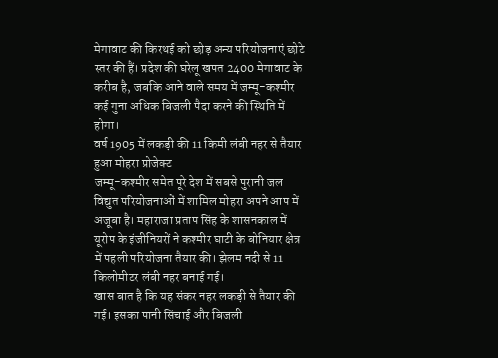मेगावाट की किरथई को छोड़ अन्य परियोजनाएं छोटे स्तर की हैं। प्रदेश की घरेलू खपत 2400 मेगावाट के करीब है, जबकि आने वाले समय में जम्मू-कश्मीर कई गुना अधिक बिजली पैदा करने की स्थिति में होगा।
वर्ष 1905 में लकड़ी की 11 किमी लंबी नहर से तैयार हुआ मोहरा प्रोजेक्ट
जम्मू-कश्मीर समेत पूरे देश में सबसे पुरानी जल विद्युत परियोजनाओं में शामिल मोहरा अपने आप में अजूबा है। महाराजा प्रताप सिंह के शासनकाल में यूरोप के इंजीनियरों ने कश्मीर घाटी के बोनियार क्षेत्र में पहली परियोजना तैयार की। झेलम नदी से 11 किलोमीटर लंबी नहर बनाई गई।
खास बात है कि यह संकर नहर लकड़ी से तैयार की गई। इसका पानी सिंचाई और बिजली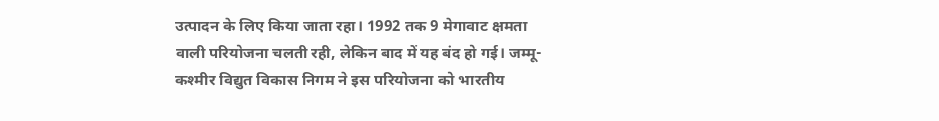उत्पादन के लिए किया जाता रहा। 1992 तक 9 मेगावाट क्षमता वाली परियोजना चलती रही, लेकिन बाद में यह बंद हो गई। जम्मू-कश्मीर विद्युत विकास निगम ने इस परियोजना को भारतीय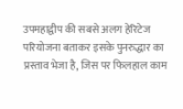उपमहाद्वीप की सबसे अलग हेरिटेज परियोजना बताकर इसके पुनरुद्धार का प्रस्ताव भेजा है, जिस पर फिलहाल काम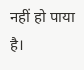नहीं हो पाया है।